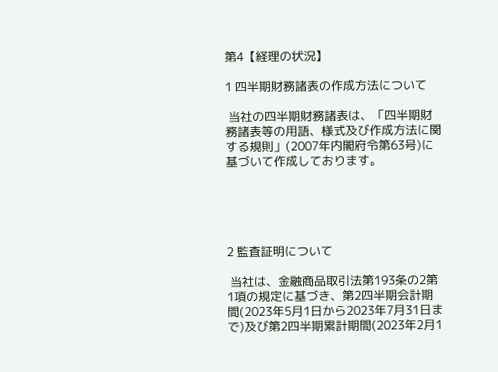第4【経理の状況】

1 四半期財務諸表の作成方法について

 当社の四半期財務諸表は、「四半期財務諸表等の用語、様式及び作成方法に関する規則」(2007年内閣府令第63号)に基づいて作成しております。





2 監査証明について

 当社は、金融商品取引法第193条の2第1項の規定に基づき、第2四半期会計期間(2023年5月1日から2023年7月31日まで)及び第2四半期累計期間(2023年2月1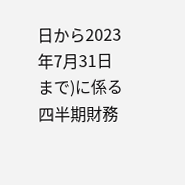日から2023年7月31日まで)に係る四半期財務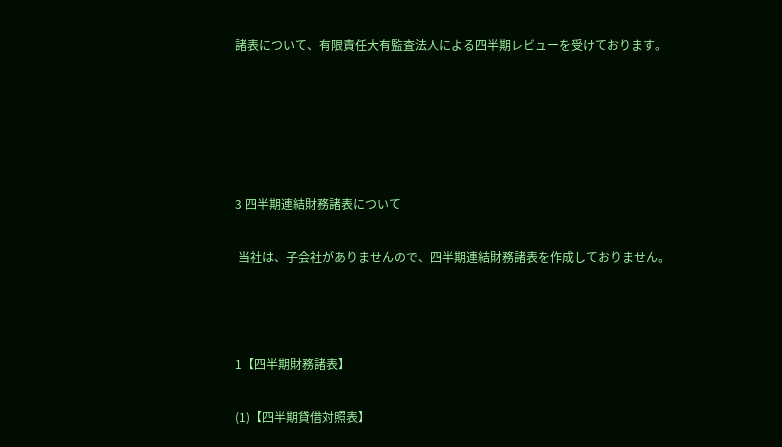諸表について、有限責任大有監査法人による四半期レビューを受けております。





3 四半期連結財務諸表について

 当社は、子会社がありませんので、四半期連結財務諸表を作成しておりません。



1【四半期財務諸表】

(1)【四半期貸借対照表】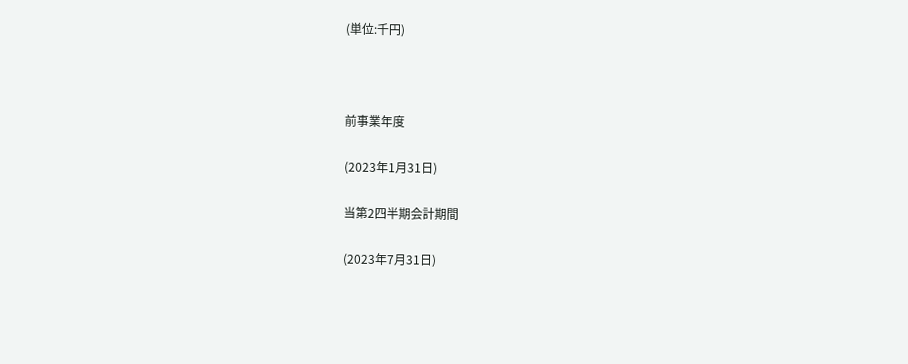(単位:千円)



前事業年度

(2023年1月31日)

当第2四半期会計期間

(2023年7月31日)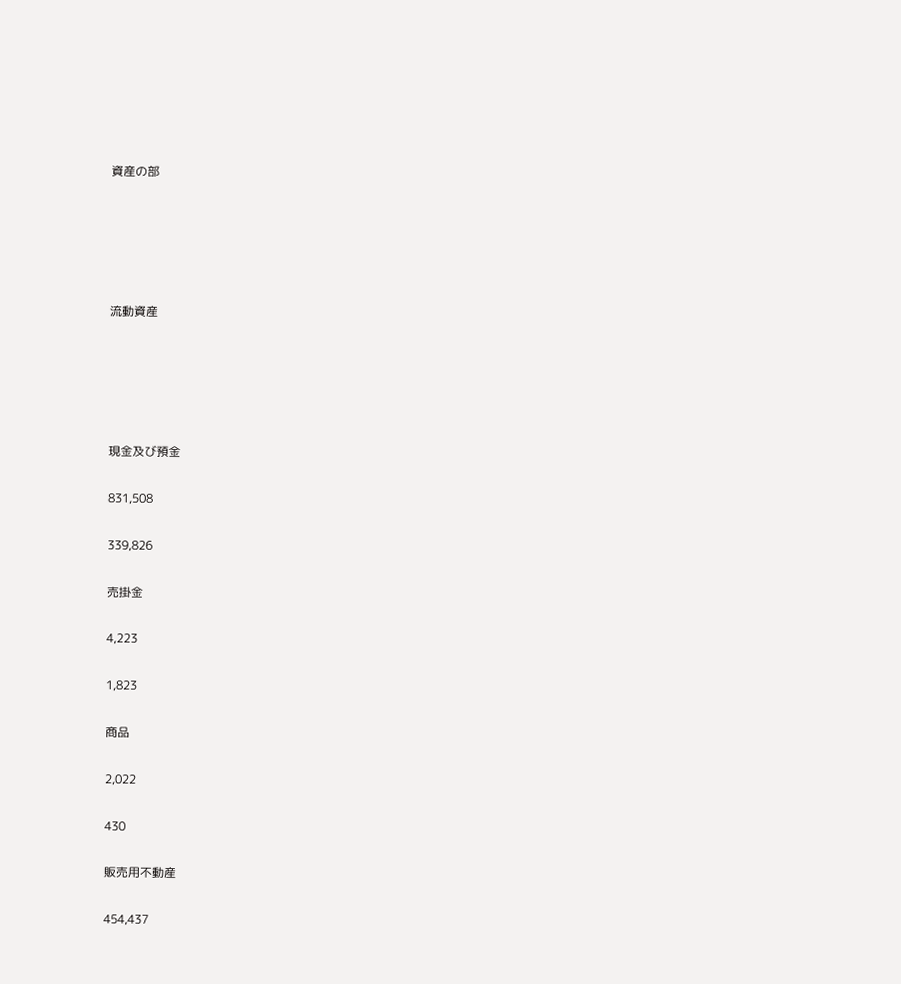資産の部





流動資産





現金及び預金

831,508

339,826

売掛金

4,223

1,823

商品

2,022

430

販売用不動産

454,437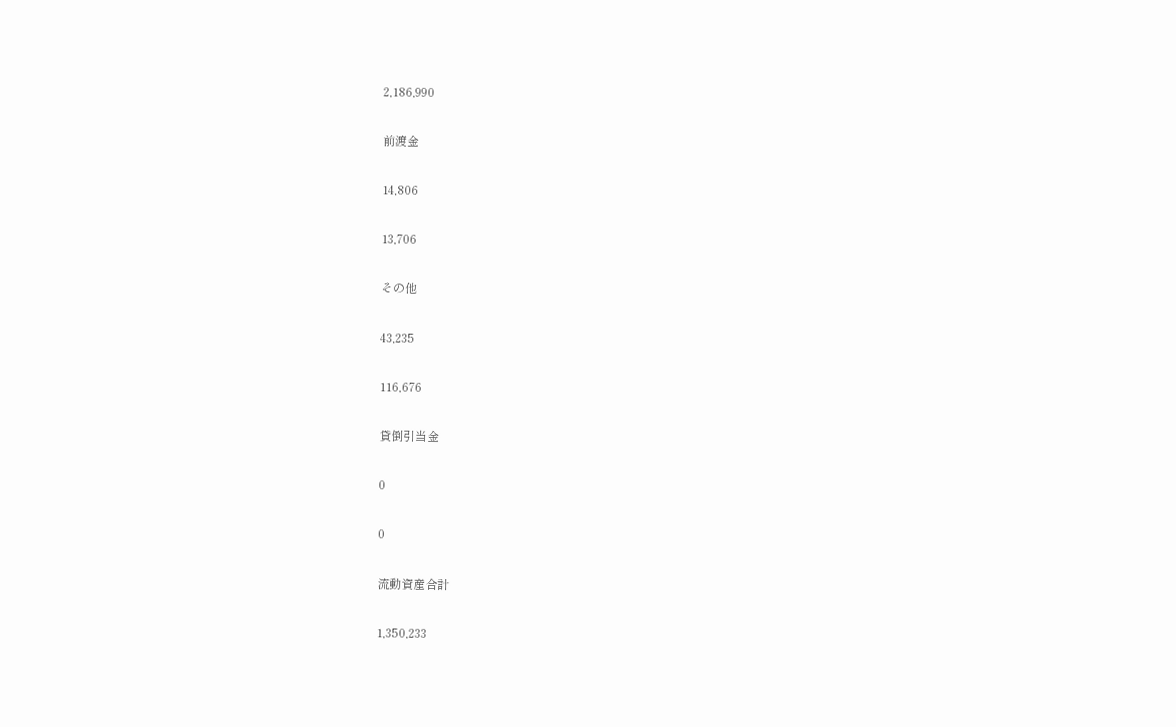2,186,990

前渡金

14,806

13,706

その他

43,235

116,676

貸倒引当金

0

0

流動資産合計

1,350,233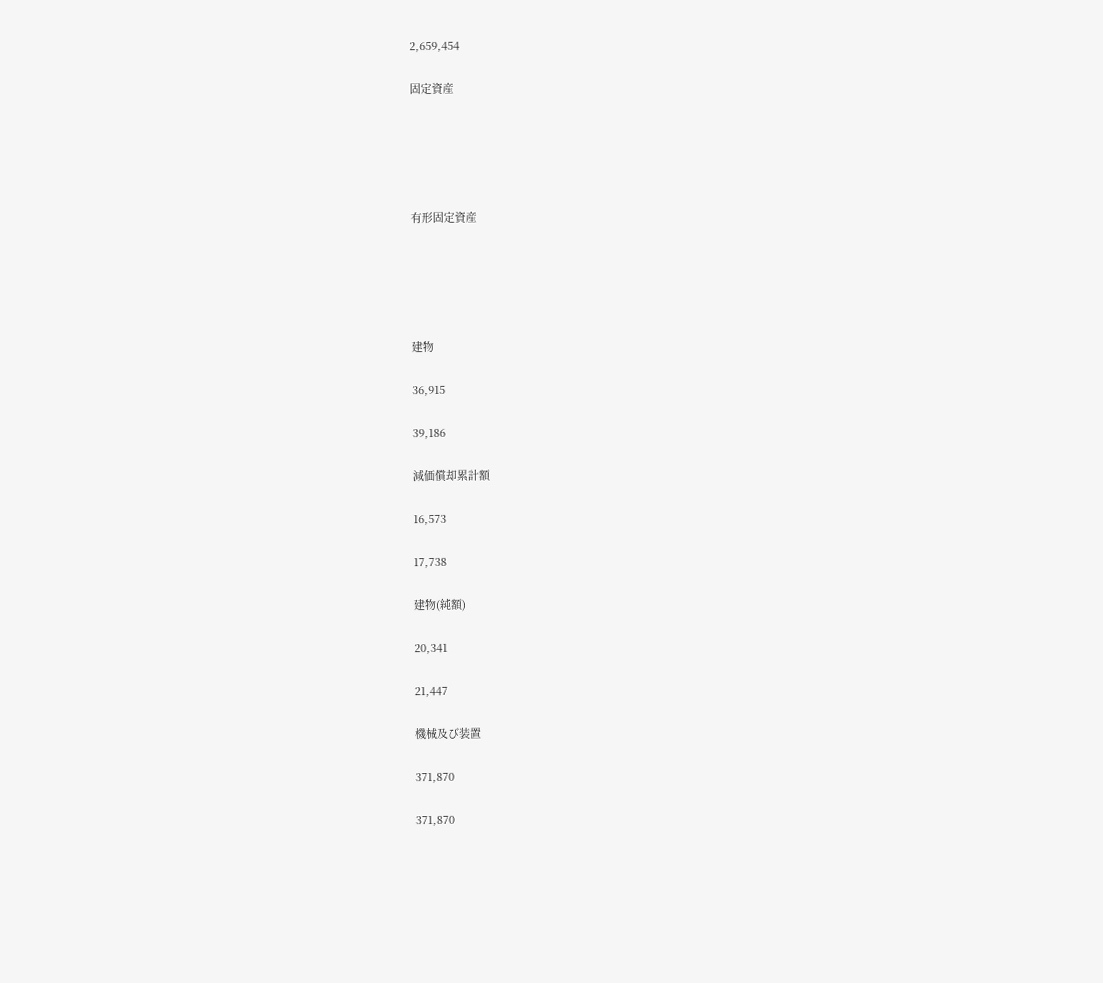2,659,454

固定資産





有形固定資産





建物

36,915

39,186

減価償却累計額

16,573

17,738

建物(純額)

20,341

21,447

機械及び装置

371,870

371,870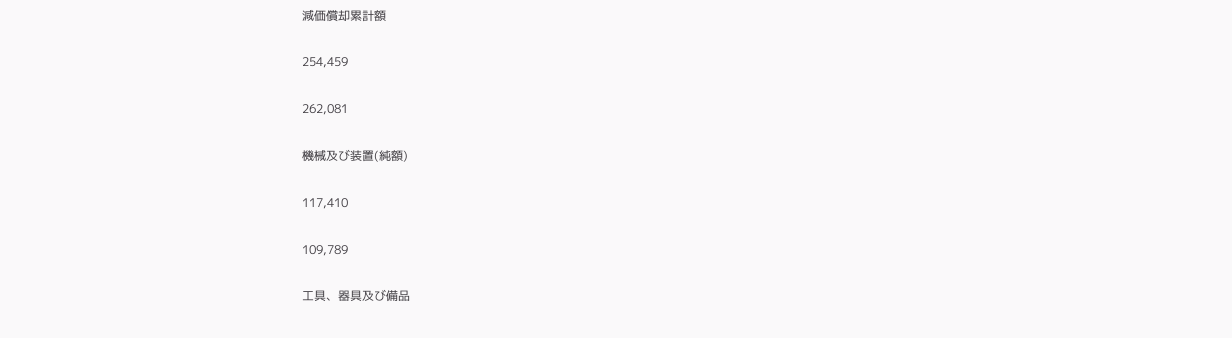減価償却累計額

254,459

262,081

機械及び装置(純額)

117,410

109,789

工具、器具及び備品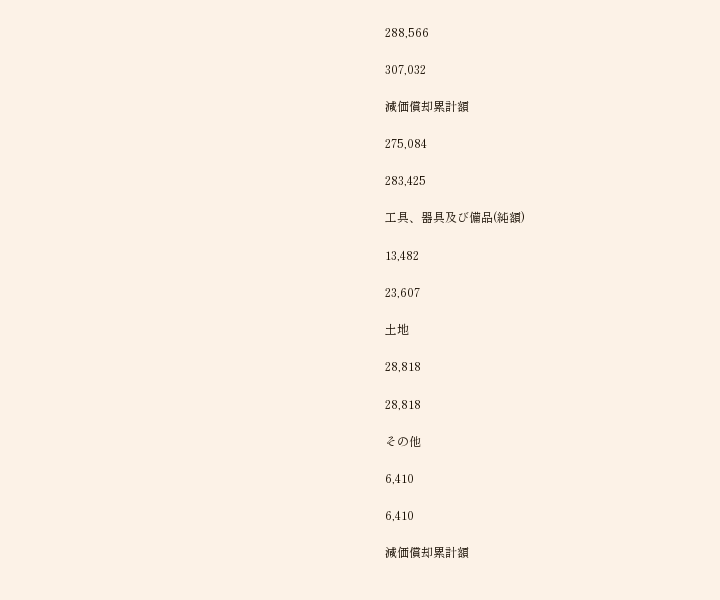288,566

307,032

減価償却累計額

275,084

283,425

工具、器具及び備品(純額)

13,482

23,607

土地

28,818

28,818

その他

6,410

6,410

減価償却累計額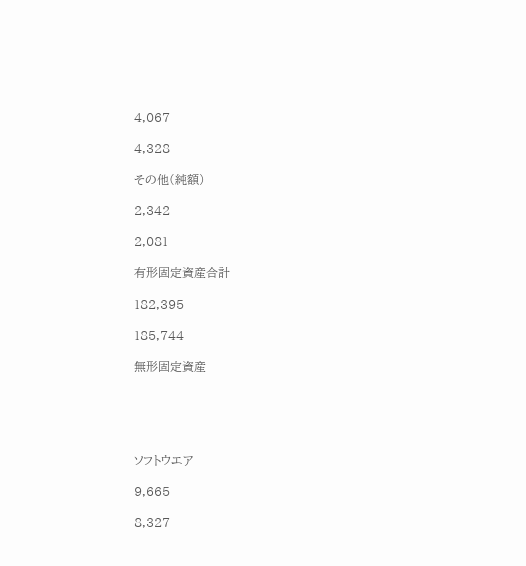4,067

4,328

その他(純額)

2,342

2,081

有形固定資産合計

182,395

185,744

無形固定資産





ソフトウエア

9,665

8,327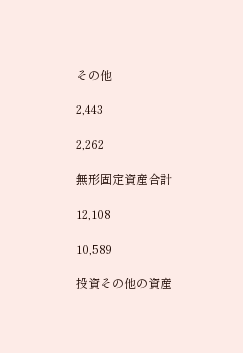その他

2,443

2,262

無形固定資産合計

12,108

10,589

投資その他の資産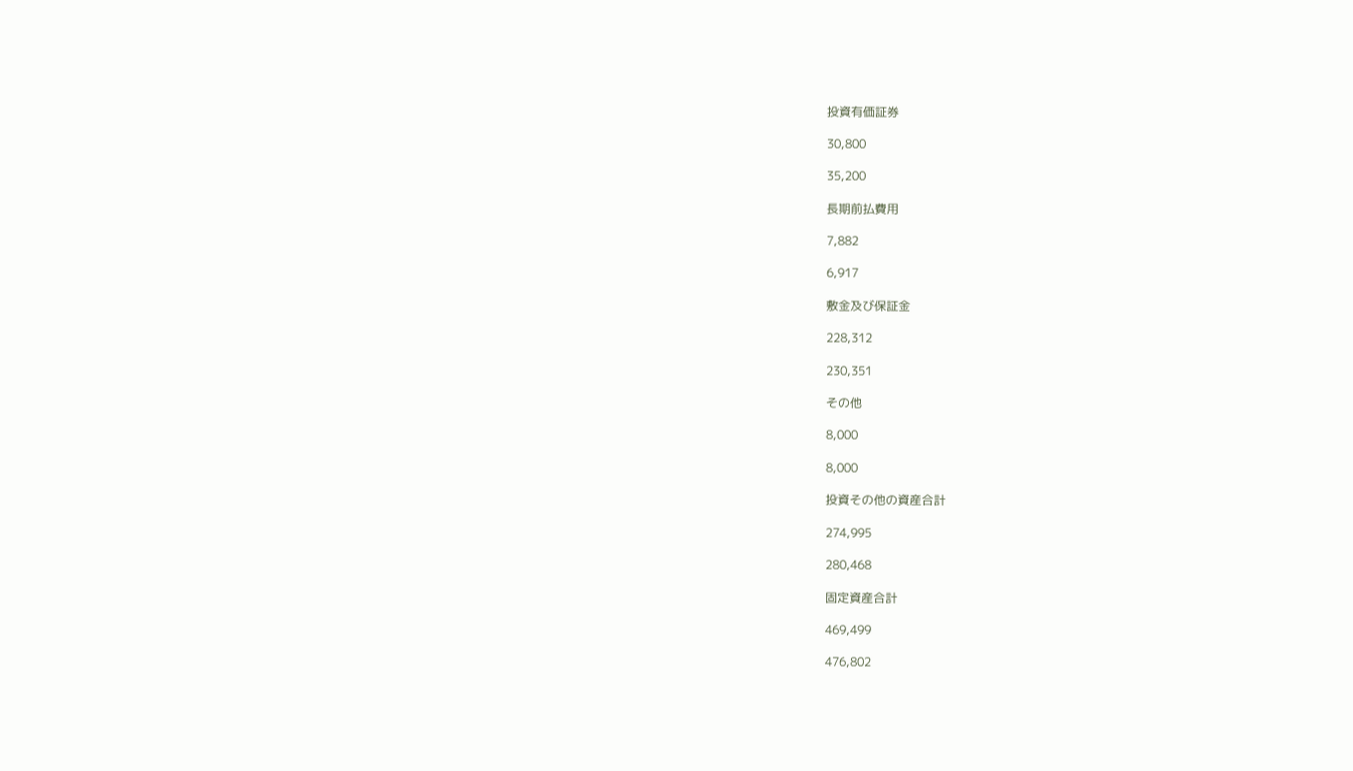投資有価証券

30,800

35,200

長期前払費用

7,882

6,917

敷金及び保証金

228,312

230,351

その他

8,000

8,000

投資その他の資産合計

274,995

280,468

固定資産合計

469,499

476,802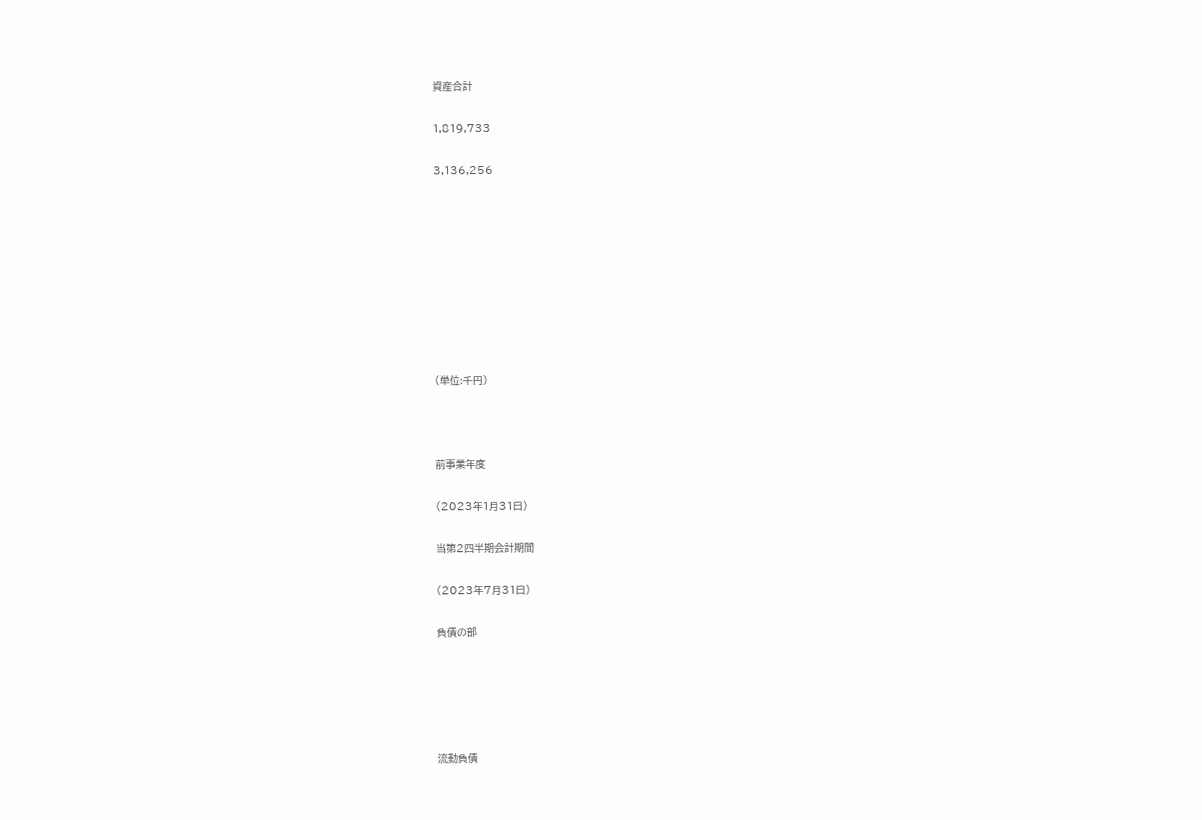資産合計

1,819,733

3,136,256









(単位:千円)



前事業年度

(2023年1月31日)

当第2四半期会計期間

(2023年7月31日)

負債の部





流動負債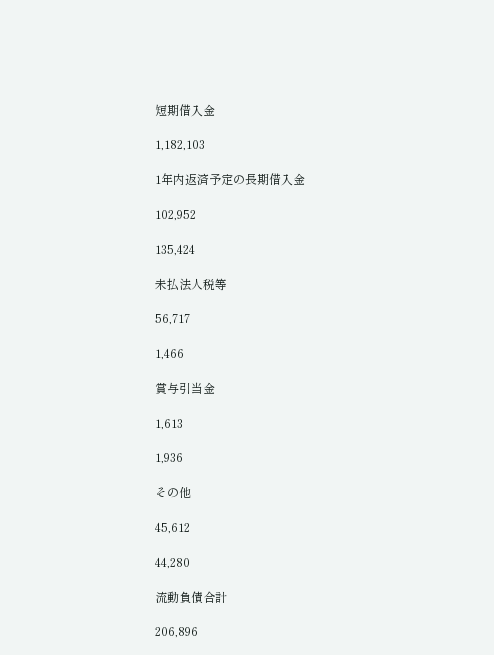短期借入金

1,182,103

1年内返済予定の長期借入金

102,952

135,424

未払法人税等

56,717

1,466

賞与引当金

1,613

1,936

その他

45,612

44,280

流動負債合計

206,896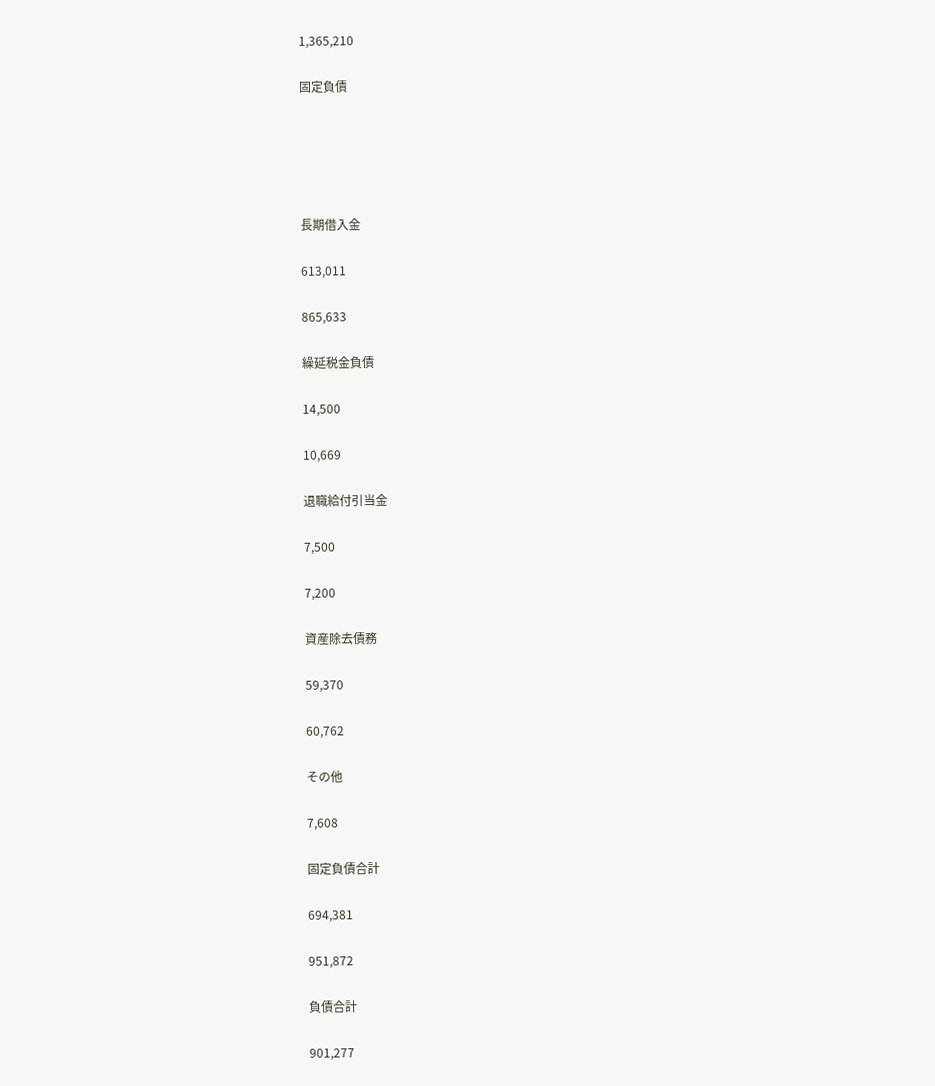1,365,210

固定負債





長期借入金

613,011

865,633

繰延税金負債

14,500

10,669

退職給付引当金

7,500

7,200

資産除去債務

59,370

60,762

その他

7,608

固定負債合計

694,381

951,872

負債合計

901,277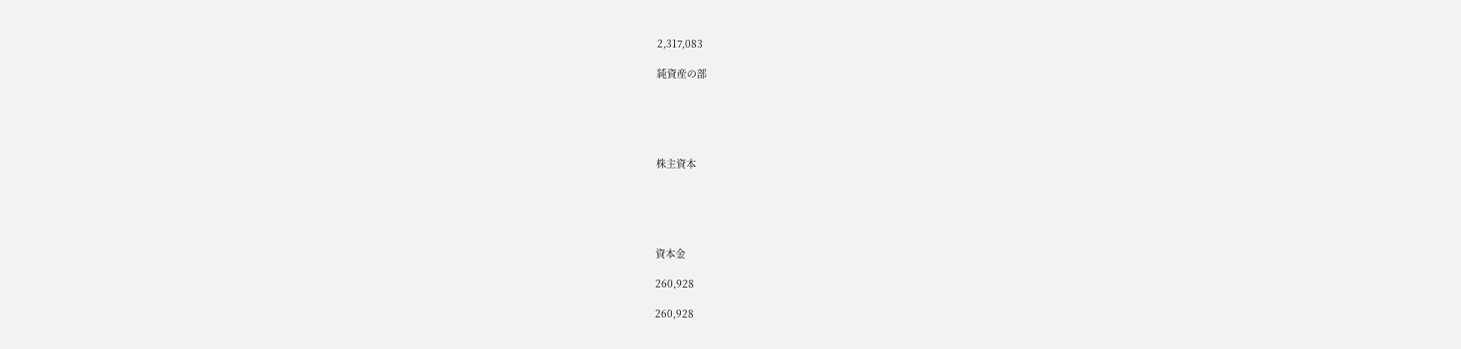2,317,083

純資産の部





株主資本





資本金

260,928

260,928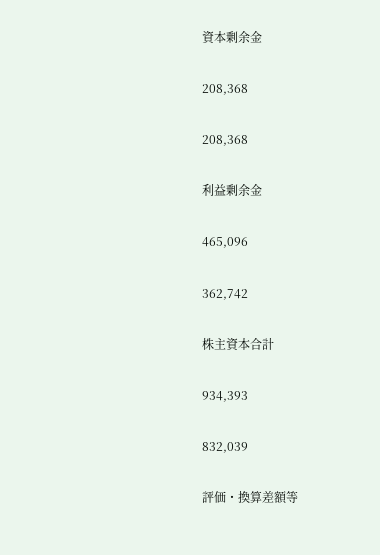資本剰余金

208,368

208,368

利益剰余金

465,096

362,742

株主資本合計

934,393

832,039

評価・換算差額等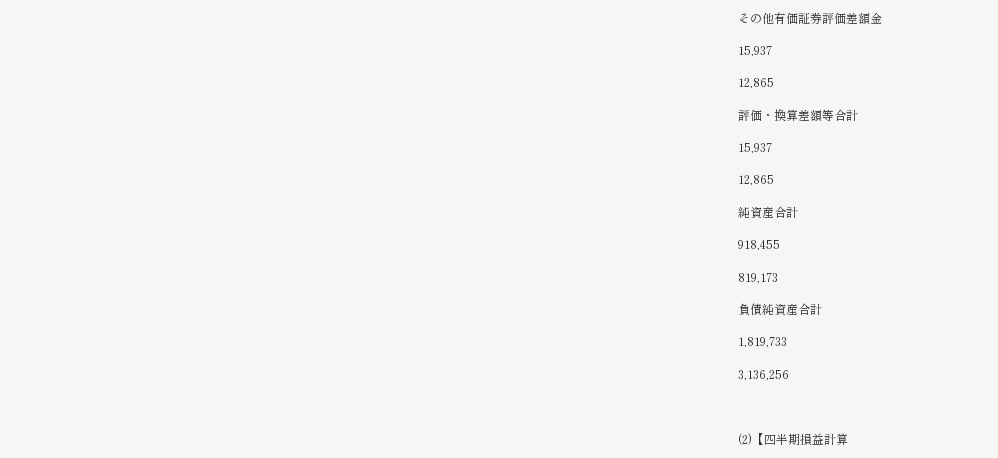その他有価証券評価差額金

15,937

12,865

評価・換算差額等合計

15,937

12,865

純資産合計

918,455

819,173

負債純資産合計

1,819,733

3,136,256



(2)【四半期損益計算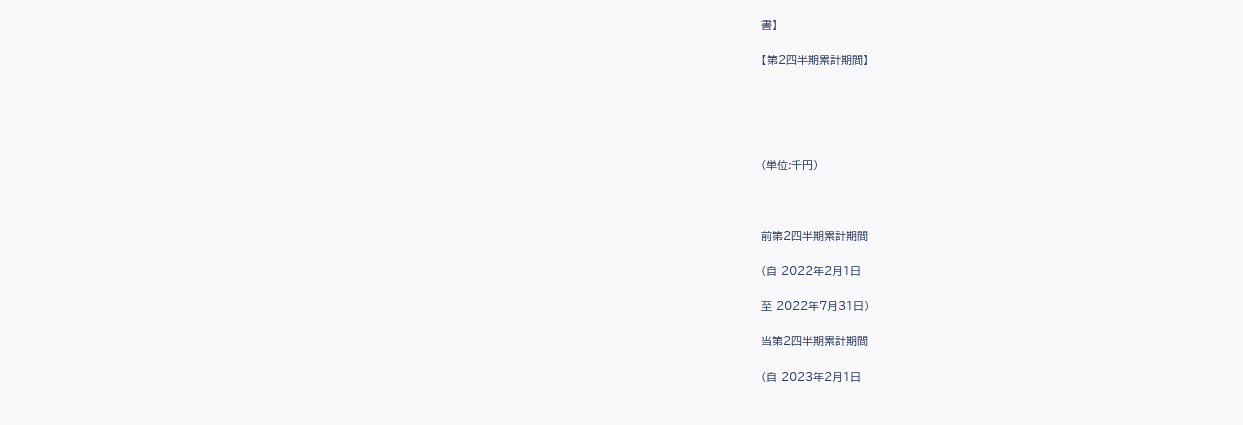書】

【第2四半期累計期間】





(単位:千円)



前第2四半期累計期間

(自 2022年2月1日

至 2022年7月31日)

当第2四半期累計期間

(自 2023年2月1日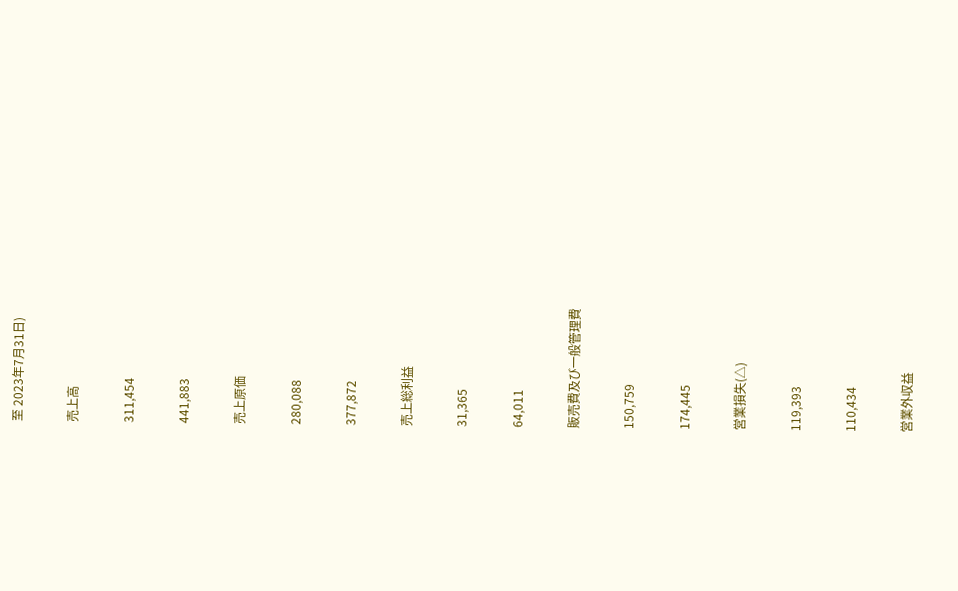至 2023年7月31日)

売上高

311,454

441,883

売上原価

280,088

377,872

売上総利益

31,365

64,011

販売費及び一般管理費

150,759

174,445

営業損失(△)

119,393

110,434

営業外収益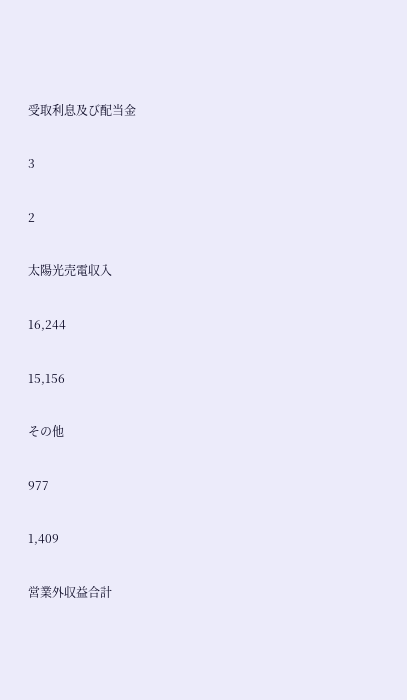受取利息及び配当金

3

2

太陽光売電収入

16,244

15,156

その他

977

1,409

営業外収益合計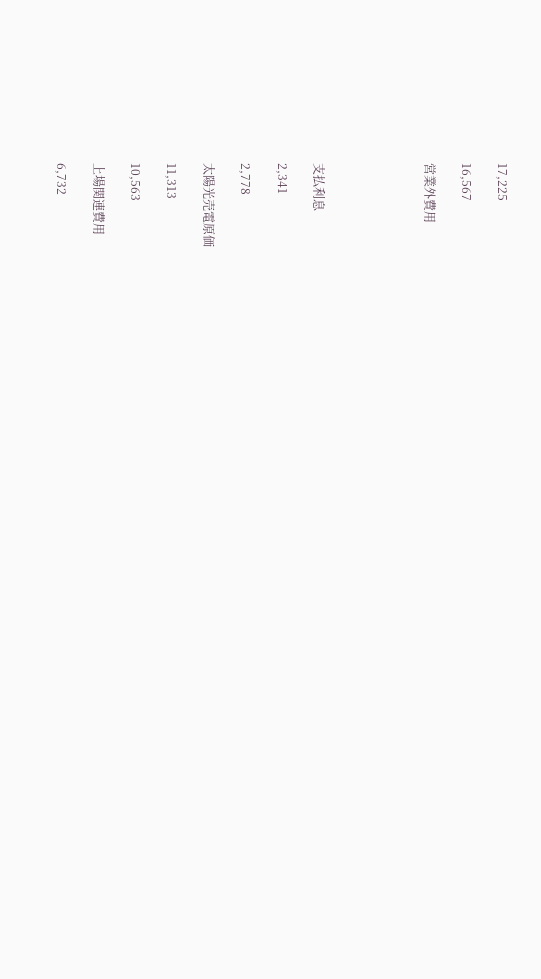17,225

16,567

営業外費用





支払利息

2,341

2,778

太陽光売電原価

11,313

10,563

上場関連費用

6,732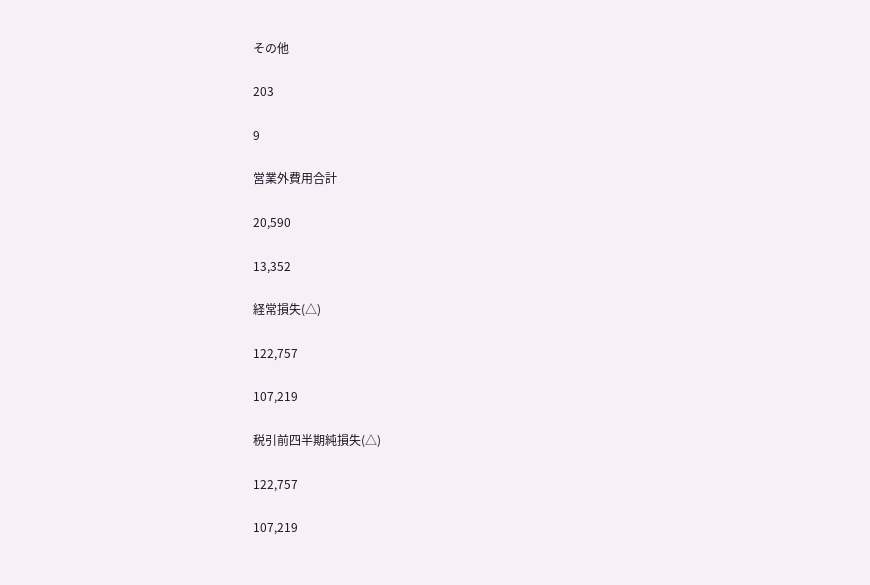その他

203

9

営業外費用合計

20,590

13,352

経常損失(△)

122,757

107,219

税引前四半期純損失(△)

122,757

107,219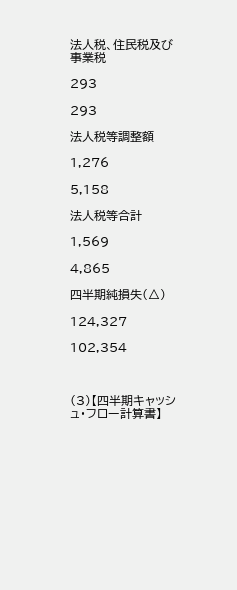法人税、住民税及び事業税

293

293

法人税等調整額

1,276

5,158

法人税等合計

1,569

4,865

四半期純損失(△)

124,327

102,354



(3)【四半期キャッシュ・フロー計算書】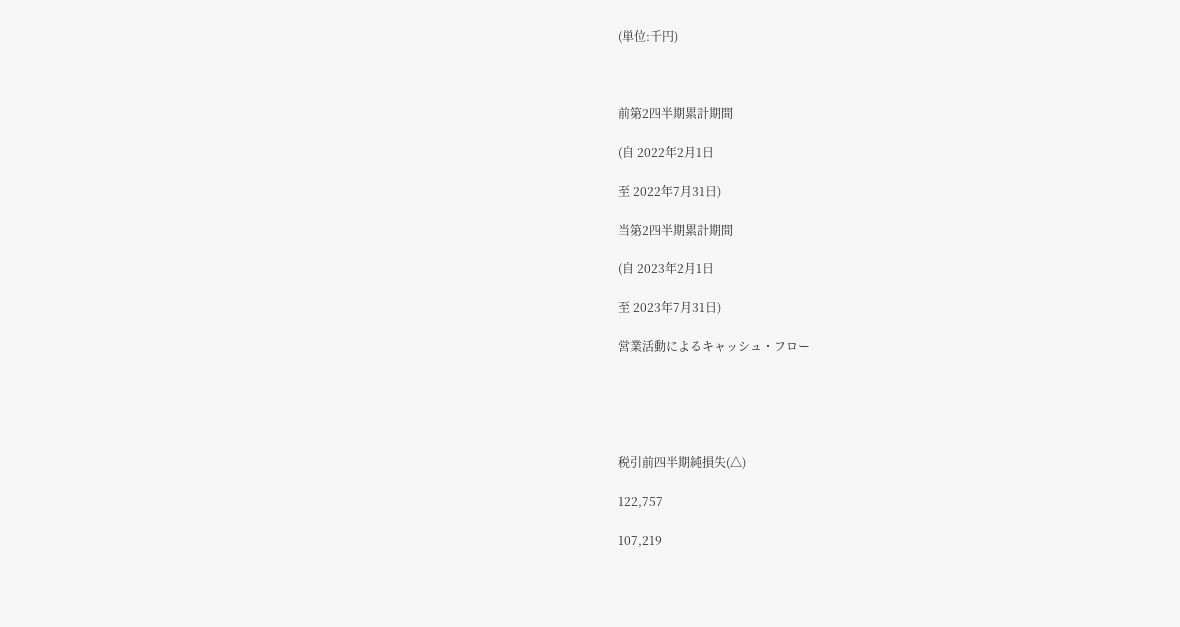(単位:千円)



前第2四半期累計期間

(自 2022年2月1日

至 2022年7月31日)

当第2四半期累計期間

(自 2023年2月1日

至 2023年7月31日)

営業活動によるキャッシュ・フロー





税引前四半期純損失(△)

122,757

107,219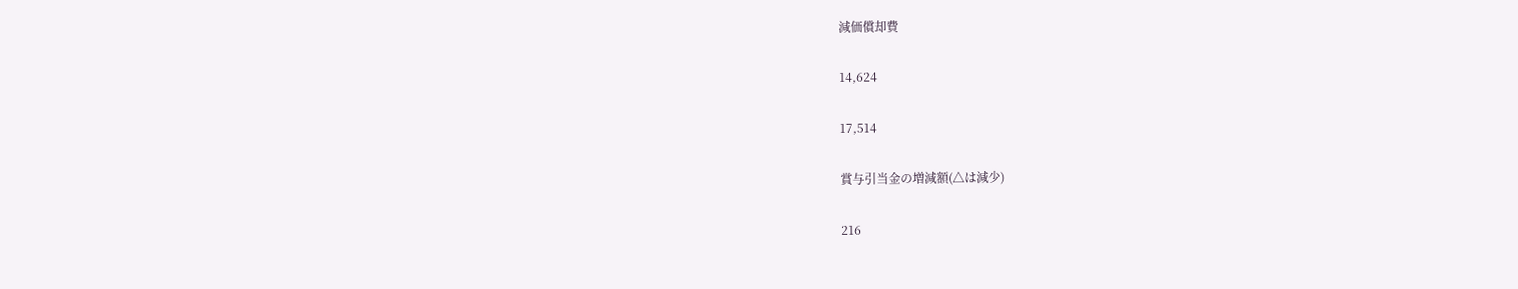減価償却費

14,624

17,514

賞与引当金の増減額(△は減少)

216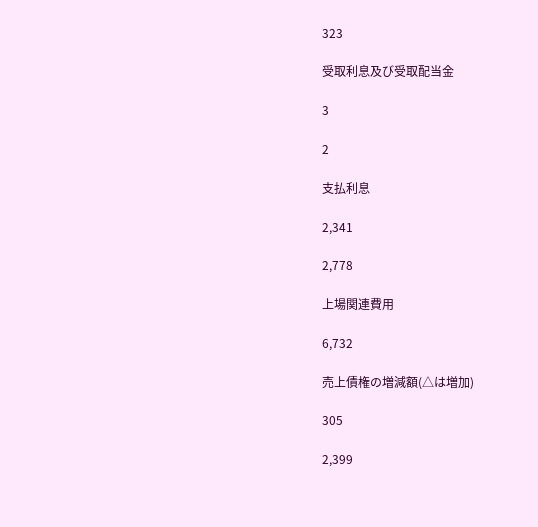323

受取利息及び受取配当金

3

2

支払利息

2,341

2,778

上場関連費用

6,732

売上債権の増減額(△は増加)

305

2,399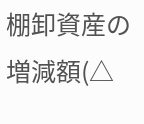棚卸資産の増減額(△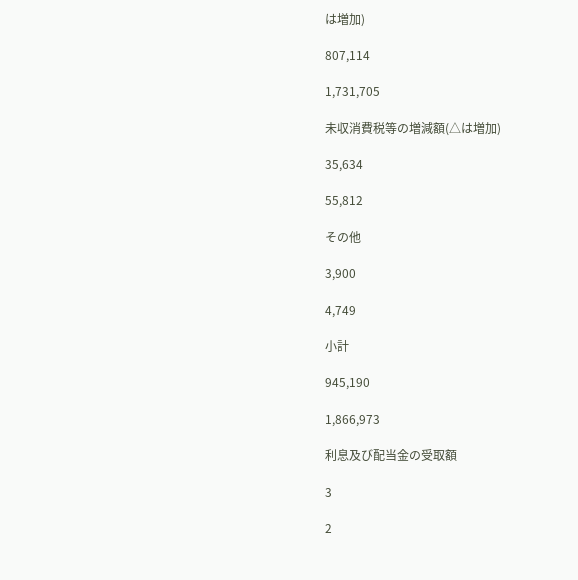は増加)

807,114

1,731,705

未収消費税等の増減額(△は増加)

35,634

55,812

その他

3,900

4,749

小計

945,190

1,866,973

利息及び配当金の受取額

3

2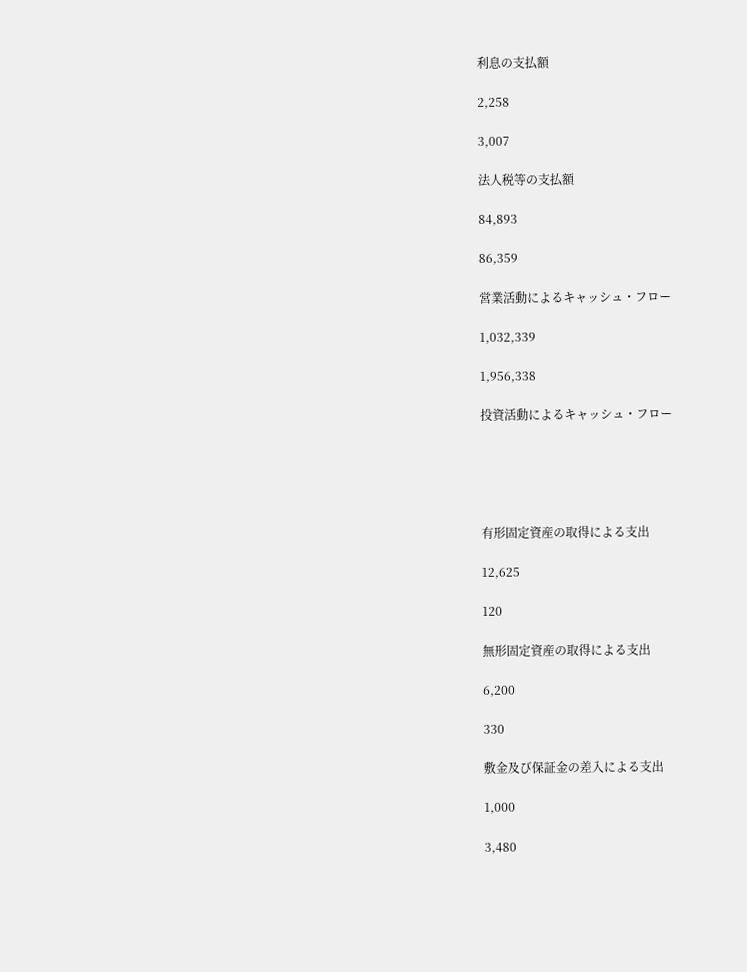利息の支払額

2,258

3,007

法人税等の支払額

84,893

86,359

営業活動によるキャッシュ・フロー

1,032,339

1,956,338

投資活動によるキャッシュ・フロー





有形固定資産の取得による支出

12,625

120

無形固定資産の取得による支出

6,200

330

敷金及び保証金の差入による支出

1,000

3,480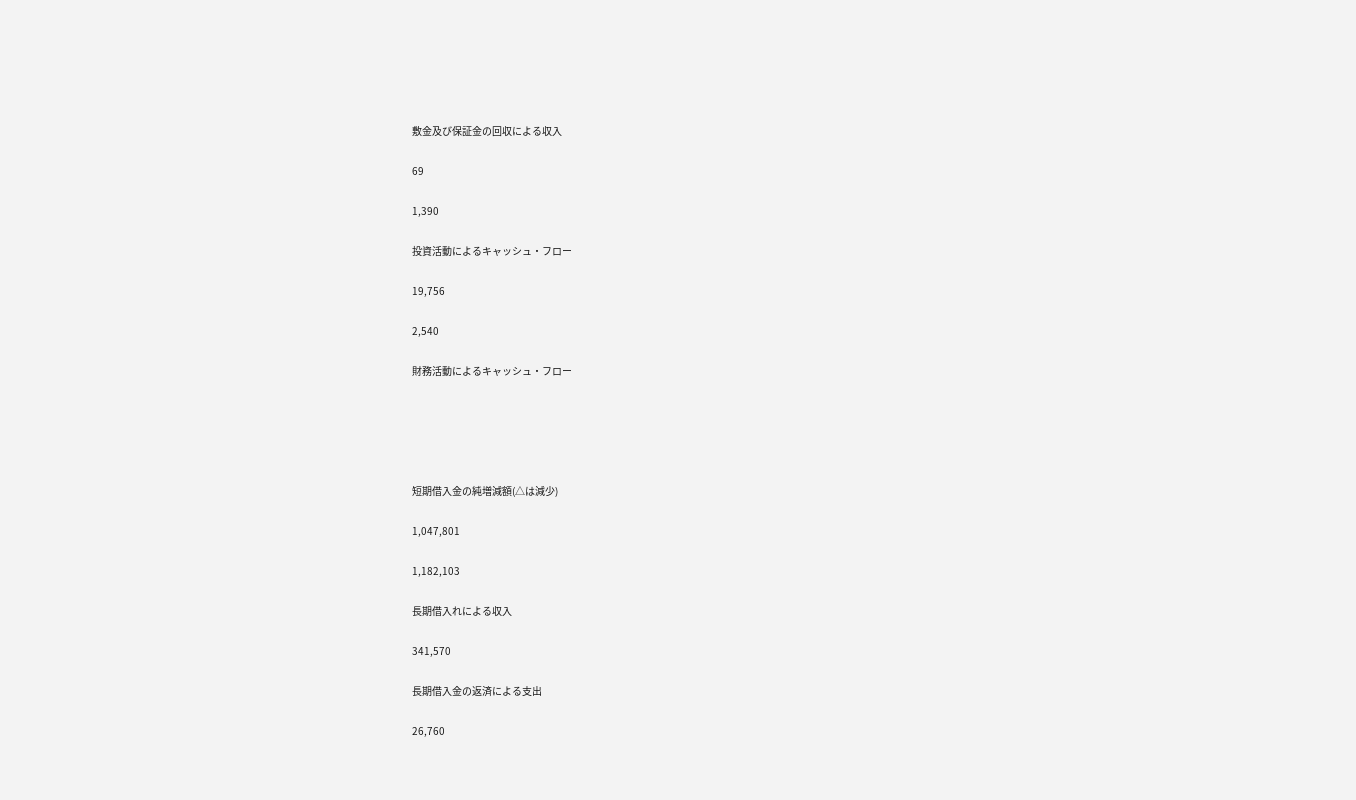敷金及び保証金の回収による収入

69

1,390

投資活動によるキャッシュ・フロー

19,756

2,540

財務活動によるキャッシュ・フロー





短期借入金の純増減額(△は減少)

1,047,801

1,182,103

長期借入れによる収入

341,570

長期借入金の返済による支出

26,760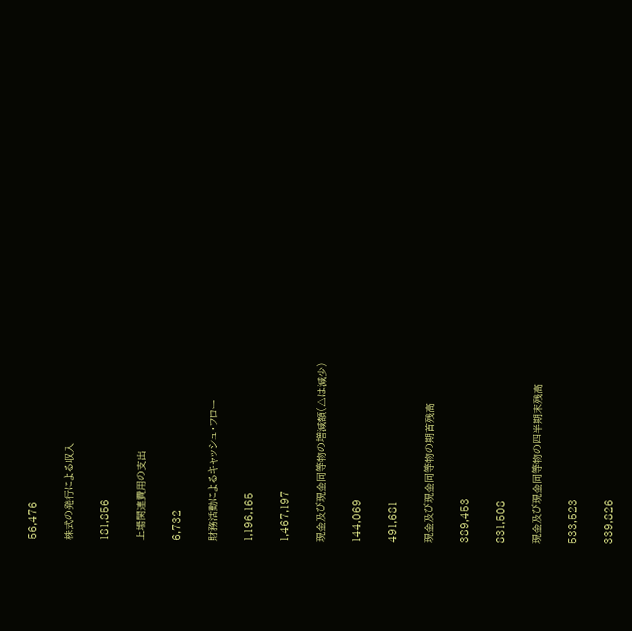56,476

株式の発行による収入

181,856

上場関連費用の支出

6,732

財務活動によるキャッシュ・フロー

1,196,165

1,467,197

現金及び現金同等物の増減額(△は減少)

144,069

491,681

現金及び現金同等物の期首残高

389,453

831,508

現金及び現金同等物の四半期末残高

533,523

339,826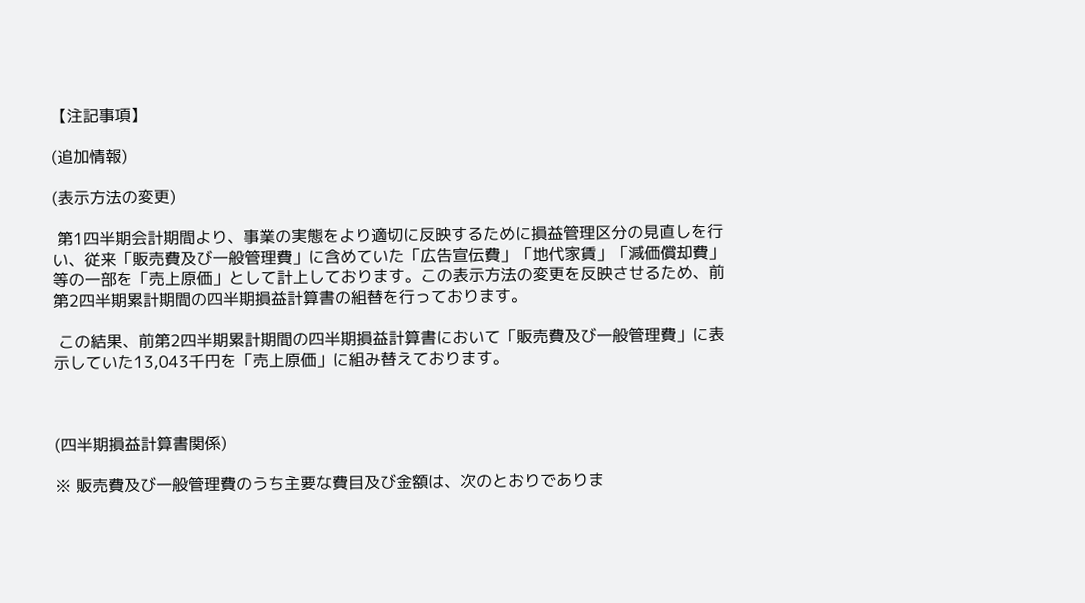【注記事項】

(追加情報)

(表示方法の変更)

 第1四半期会計期間より、事業の実態をより適切に反映するために損益管理区分の見直しを行い、従来「販売費及び一般管理費」に含めていた「広告宣伝費」「地代家賃」「減価償却費」等の一部を「売上原価」として計上しております。この表示方法の変更を反映させるため、前第2四半期累計期間の四半期損益計算書の組替を行っております。

 この結果、前第2四半期累計期間の四半期損益計算書において「販売費及び一般管理費」に表示していた13,043千円を「売上原価」に組み替えております。



(四半期損益計算書関係)

※ 販売費及び一般管理費のうち主要な費目及び金額は、次のとおりでありま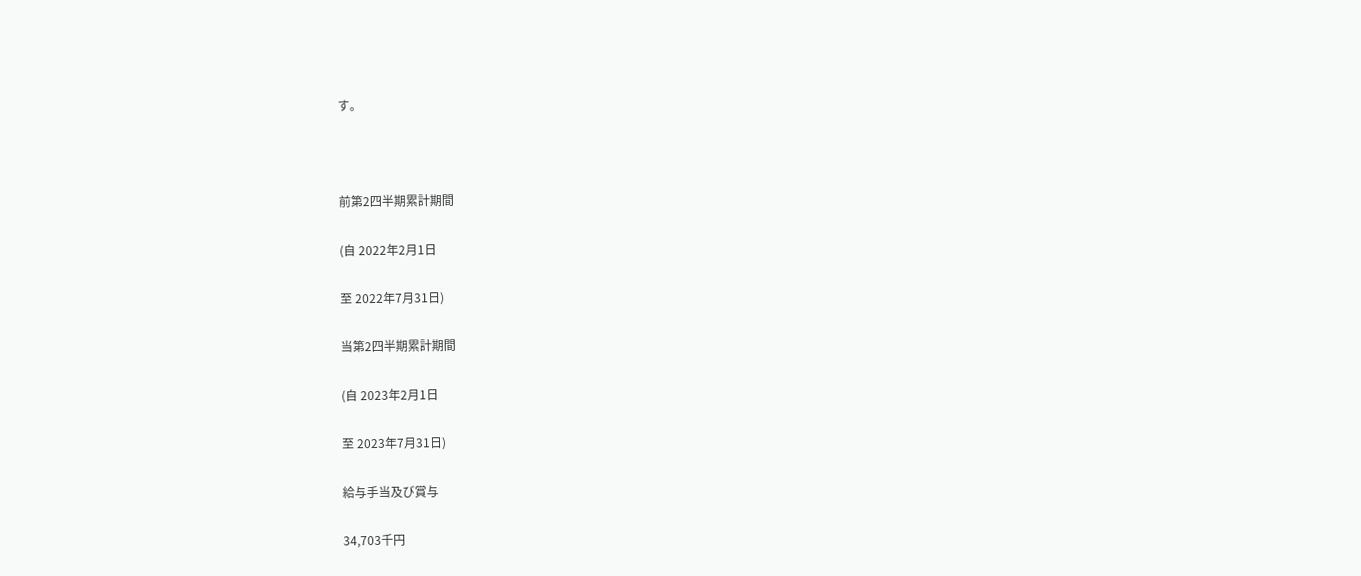す。



前第2四半期累計期間

(自 2022年2月1日

至 2022年7月31日)

当第2四半期累計期間

(自 2023年2月1日

至 2023年7月31日)

給与手当及び賞与

34,703千円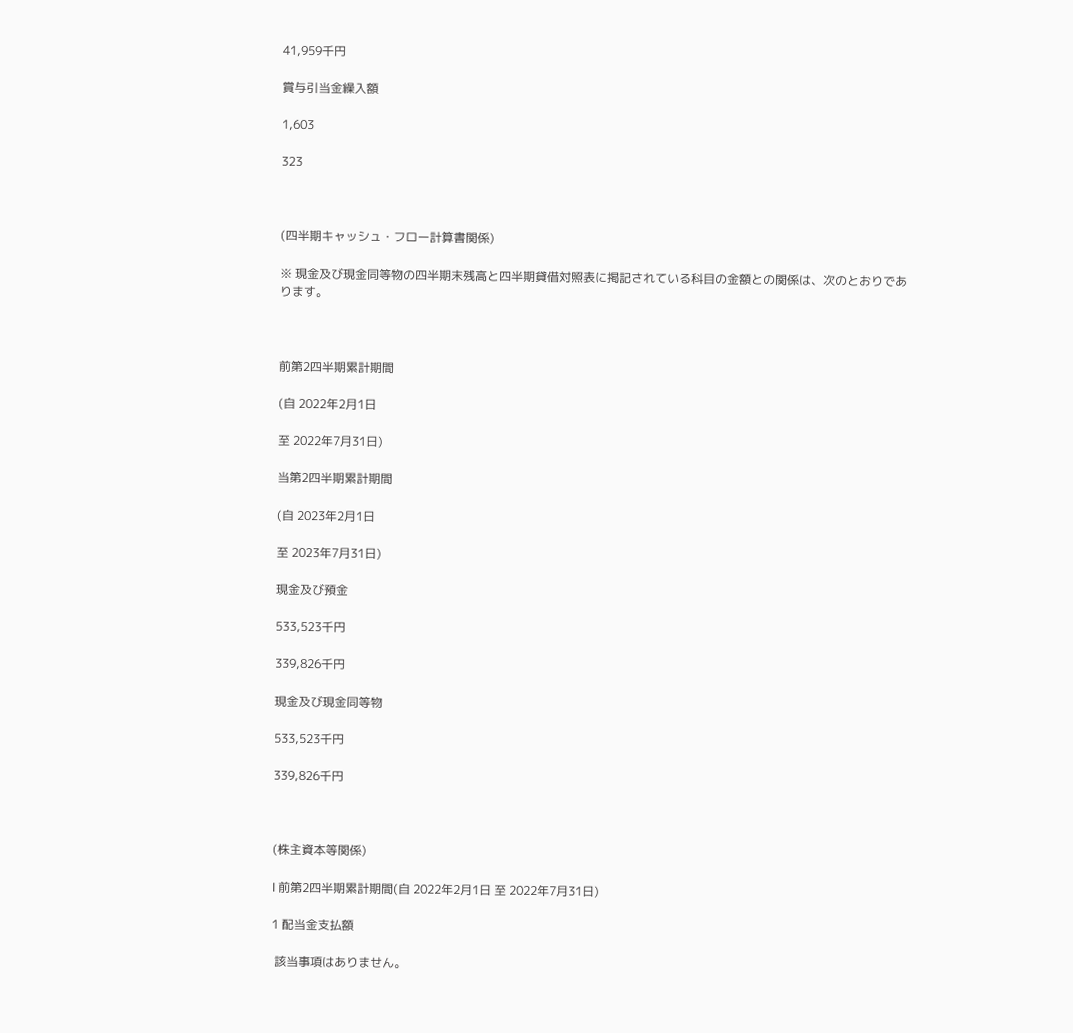41,959千円

賞与引当金繰入額

1,603

323



(四半期キャッシュ・フロー計算書関係)

※ 現金及び現金同等物の四半期末残高と四半期貸借対照表に掲記されている科目の金額との関係は、次のとおりであります。



前第2四半期累計期間

(自 2022年2月1日

至 2022年7月31日)

当第2四半期累計期間

(自 2023年2月1日

至 2023年7月31日)

現金及び預金

533,523千円

339,826千円

現金及び現金同等物

533,523千円

339,826千円



(株主資本等関係)

Ⅰ 前第2四半期累計期間(自 2022年2月1日 至 2022年7月31日)

1 配当金支払額

 該当事項はありません。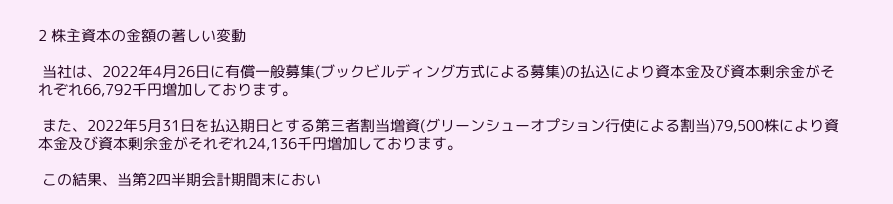2 株主資本の金額の著しい変動

 当社は、2022年4月26日に有償一般募集(ブックビルディング方式による募集)の払込により資本金及び資本剰余金がそれぞれ66,792千円増加しております。

 また、2022年5月31日を払込期日とする第三者割当増資(グリーンシューオプション行使による割当)79,500株により資本金及び資本剰余金がそれぞれ24,136千円増加しております。

 この結果、当第2四半期会計期間末におい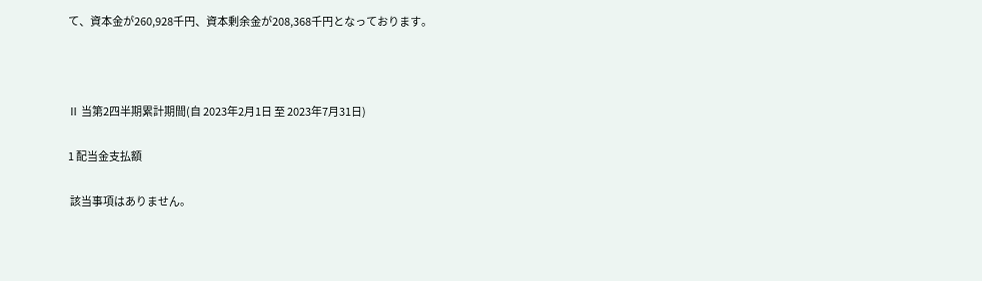て、資本金が260,928千円、資本剰余金が208,368千円となっております。



Ⅱ 当第2四半期累計期間(自 2023年2月1日 至 2023年7月31日)

1 配当金支払額

 該当事項はありません。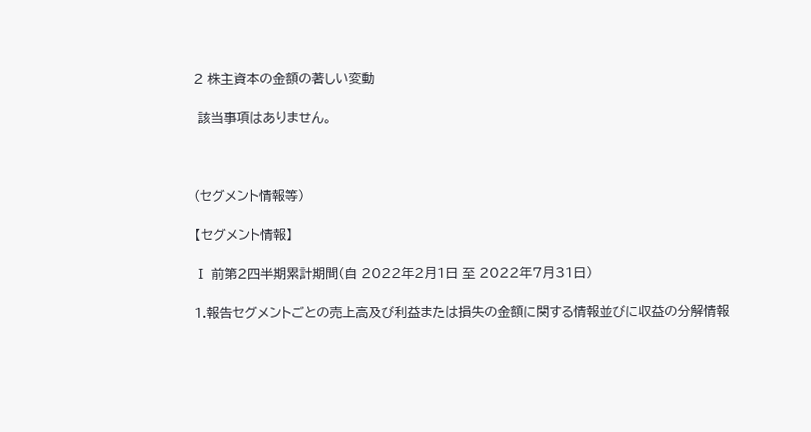2 株主資本の金額の著しい変動

 該当事項はありません。



(セグメント情報等)

【セグメント情報】

Ⅰ 前第2四半期累計期間(自 2022年2月1日 至 2022年7月31日)

1.報告セグメントごとの売上高及び利益または損失の金額に関する情報並びに収益の分解情報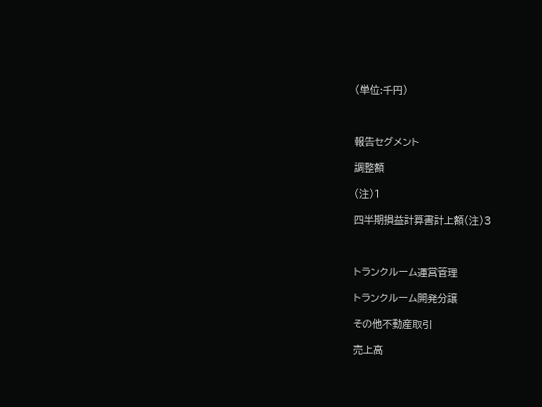(単位:千円)



報告セグメント

調整額

(注)1

四半期損益計算書計上額(注)3



トランクルーム運営管理

トランクルーム開発分譲

その他不動産取引

売上高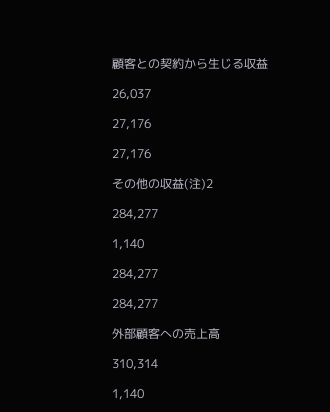顧客との契約から生じる収益

26,037

27,176

27,176

その他の収益(注)2

284,277

1,140

284,277

284,277

外部顧客への売上高

310,314

1,140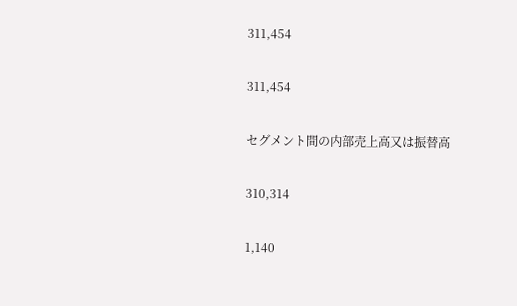311,454

311,454

セグメント間の内部売上高又は振替高

310,314

1,140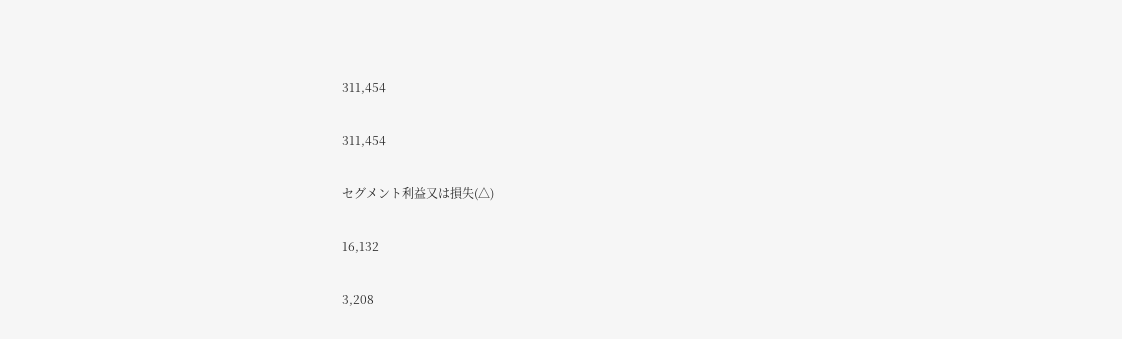311,454

311,454

セグメント利益又は損失(△)

16,132

3,208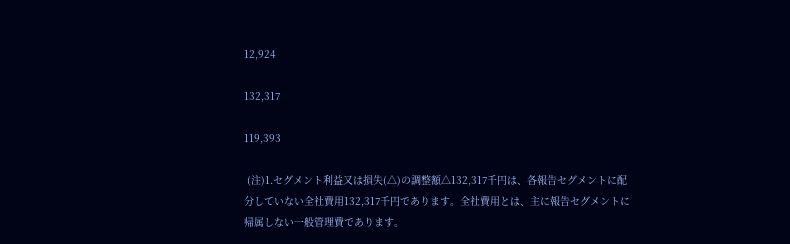12,924

132,317

119,393

 (注)1.セグメント利益又は損失(△)の調整額△132,317千円は、各報告セグメントに配分していない全社費用132,317千円であります。全社費用とは、主に報告セグメントに帰属しない一般管理費であります。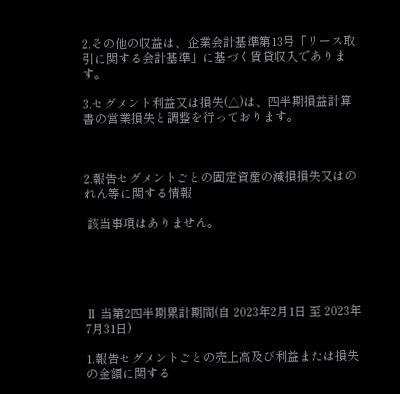2.その他の収益は、企業会計基準第13号「リース取引に関する会計基準」に基づく賃貸収入であります。

3.セグメント利益又は損失(△)は、四半期損益計算書の営業損失と調整を行っております。



2.報告セグメントごとの固定資産の減損損失又はのれん等に関する情報

 該当事項はありません。





Ⅱ 当第2四半期累計期間(自 2023年2月1日 至 2023年7月31日)

1.報告セグメントごとの売上高及び利益または損失の金額に関する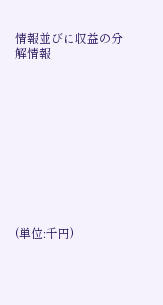情報並びに収益の分解情報











(単位:千円)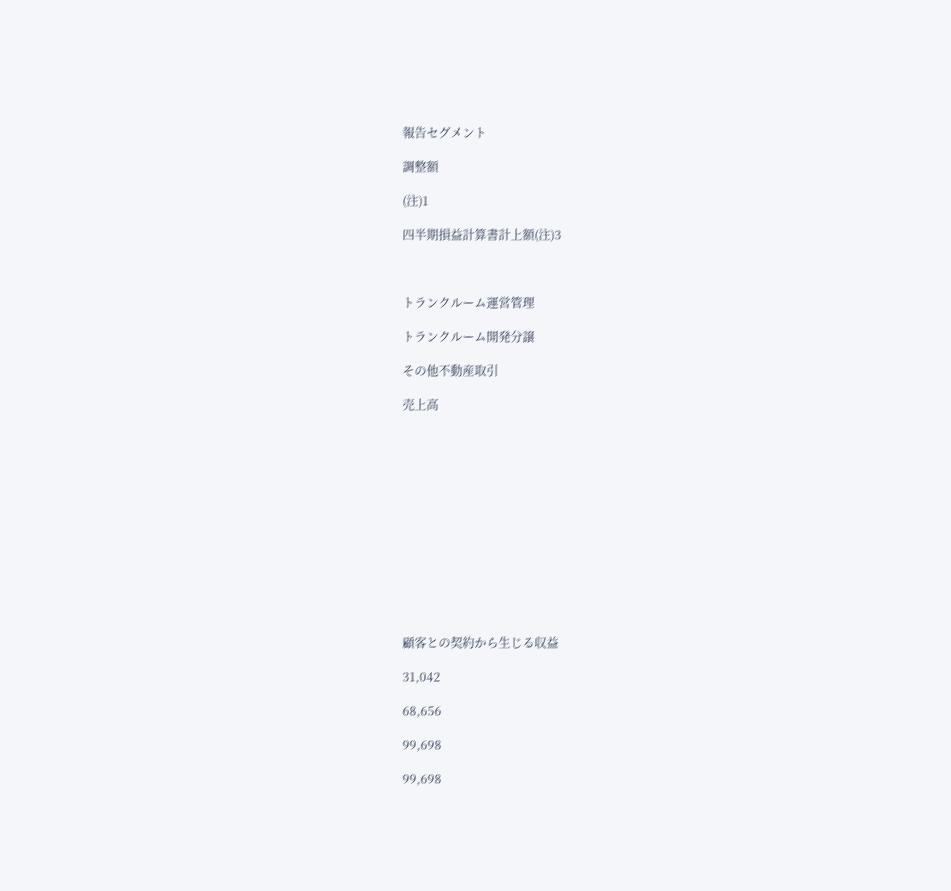報告セグメント

調整額

(注)1

四半期損益計算書計上額(注)3



トランクルーム運営管理

トランクルーム開発分譲

その他不動産取引

売上高













顧客との契約から生じる収益

31,042

68,656

99,698

99,698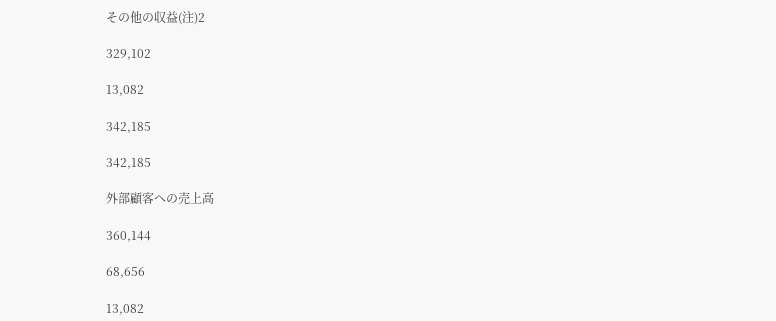その他の収益(注)2

329,102

13,082

342,185

342,185

外部顧客への売上高

360,144

68,656

13,082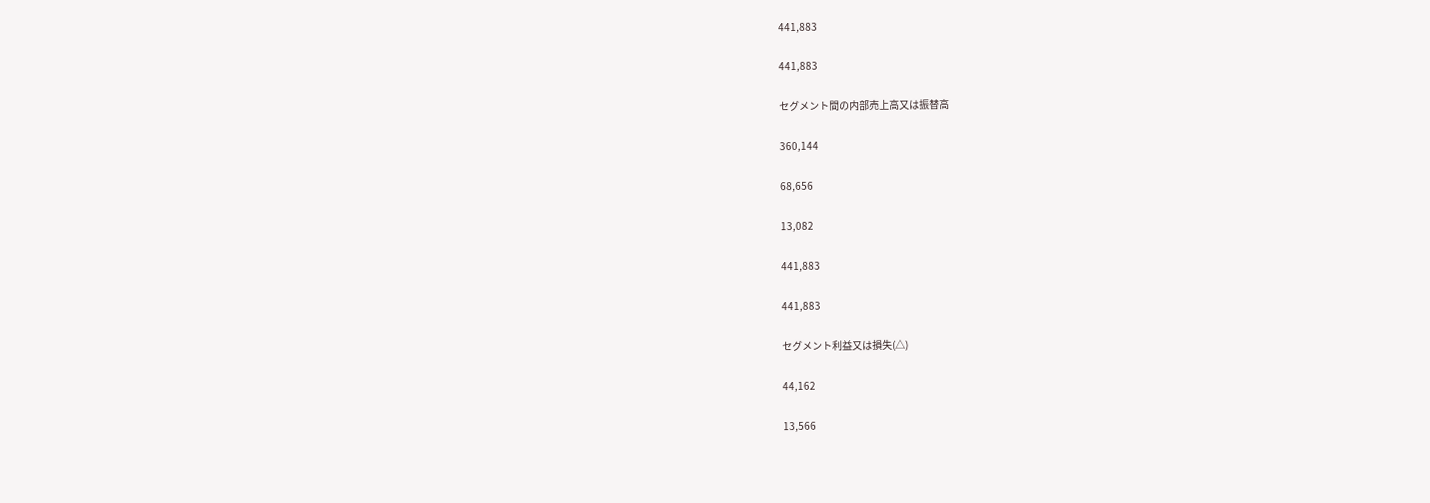441,883

441,883

セグメント間の内部売上高又は振替高

360,144

68,656

13,082

441,883

441,883

セグメント利益又は損失(△)

44,162

13,566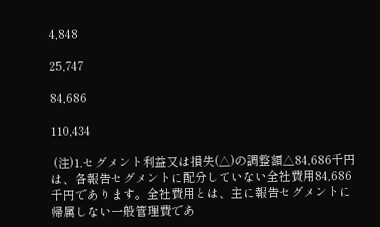4,848

25,747

84,686

110,434

 (注)1.セグメント利益又は損失(△)の調整額△84,686千円は、各報告セグメントに配分していない全社費用84,686千円であります。全社費用とは、主に報告セグメントに帰属しない一般管理費であ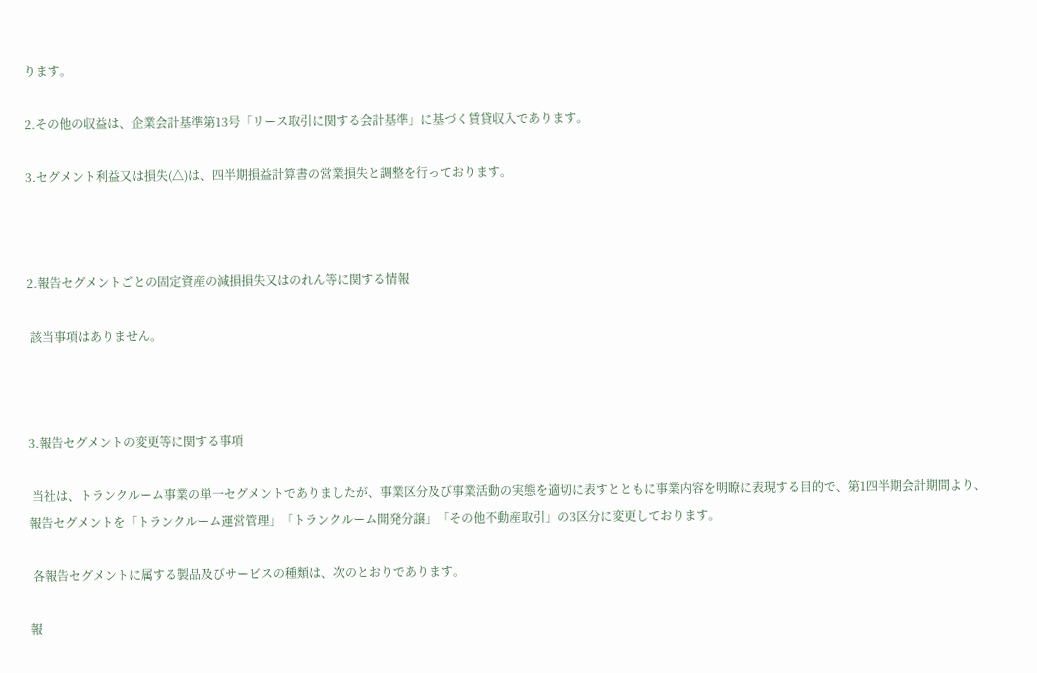ります。

2.その他の収益は、企業会計基準第13号「リース取引に関する会計基準」に基づく賃貸収入であります。

3.セグメント利益又は損失(△)は、四半期損益計算書の営業損失と調整を行っております。



2.報告セグメントごとの固定資産の減損損失又はのれん等に関する情報

 該当事項はありません。



3.報告セグメントの変更等に関する事項

 当社は、トランクルーム事業の単一セグメントでありましたが、事業区分及び事業活動の実態を適切に表すとともに事業内容を明瞭に表現する目的で、第1四半期会計期間より、報告セグメントを「トランクルーム運営管理」「トランクルーム開発分譲」「その他不動産取引」の3区分に変更しております。

 各報告セグメントに属する製品及びサービスの種類は、次のとおりであります。

報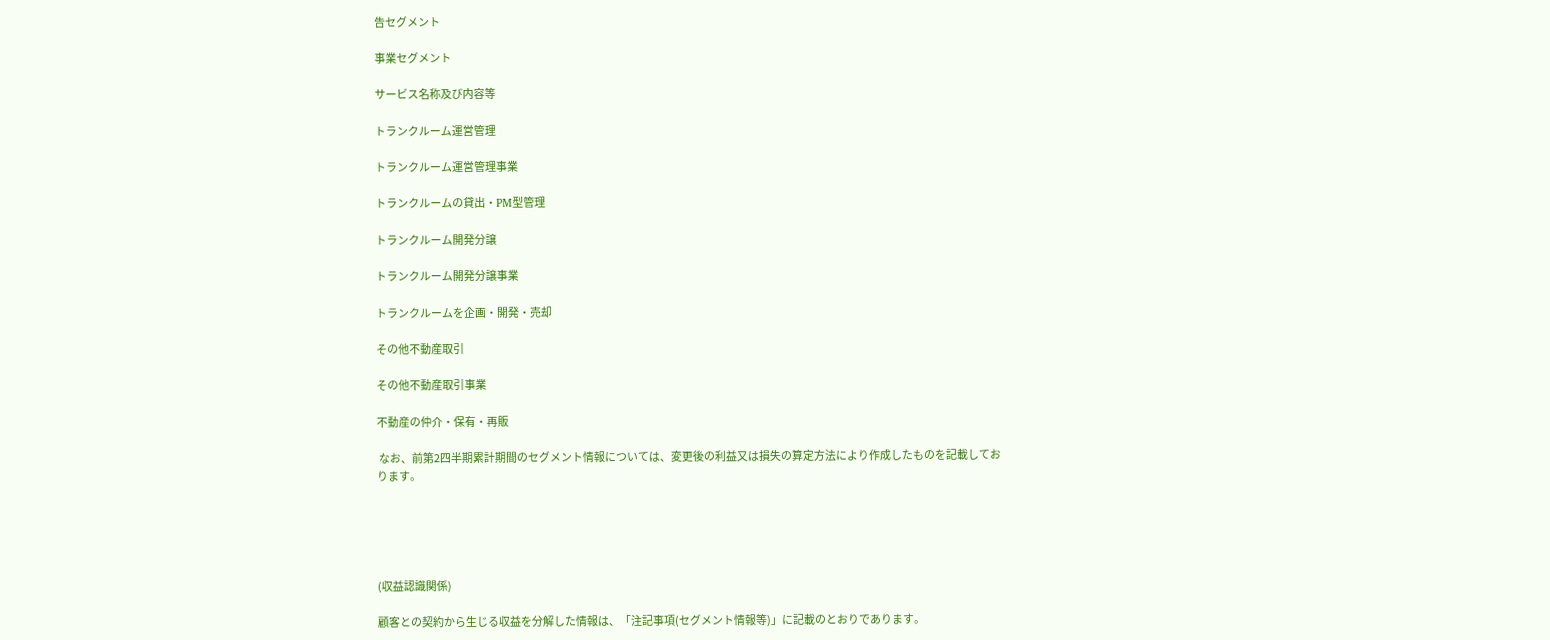告セグメント

事業セグメント

サービス名称及び内容等

トランクルーム運営管理

トランクルーム運営管理事業

トランクルームの貸出・PM型管理

トランクルーム開発分譲

トランクルーム開発分譲事業

トランクルームを企画・開発・売却

その他不動産取引

その他不動産取引事業

不動産の仲介・保有・再販

 なお、前第2四半期累計期間のセグメント情報については、変更後の利益又は損失の算定方法により作成したものを記載しております。





(収益認識関係)

顧客との契約から生じる収益を分解した情報は、「注記事項(セグメント情報等)」に記載のとおりであります。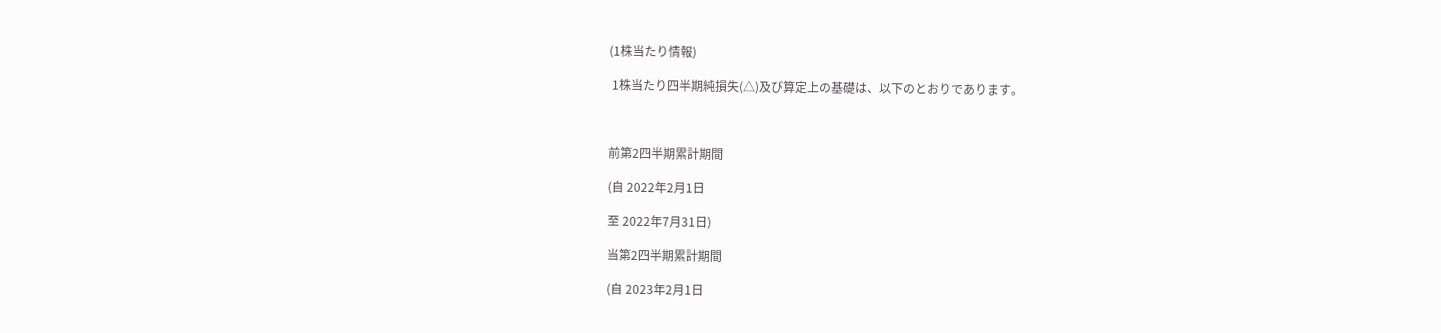(1株当たり情報)

 1株当たり四半期純損失(△)及び算定上の基礎は、以下のとおりであります。



前第2四半期累計期間

(自 2022年2月1日

至 2022年7月31日)

当第2四半期累計期間

(自 2023年2月1日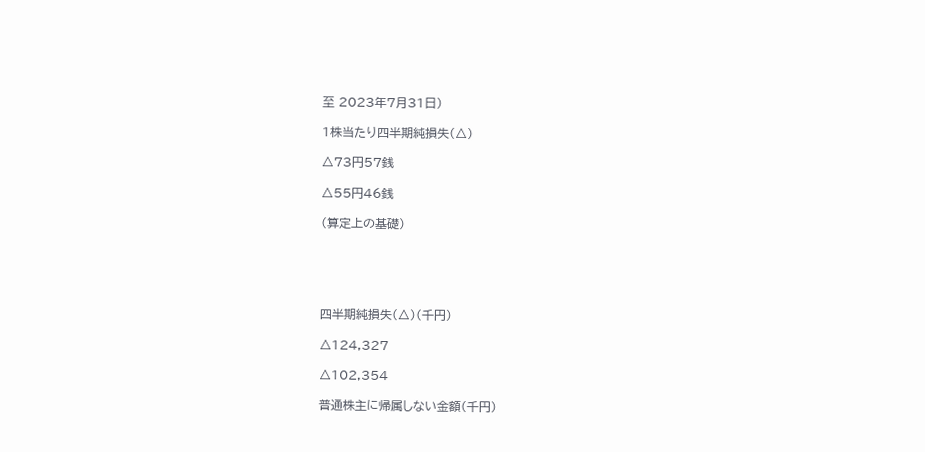至 2023年7月31日)

1株当たり四半期純損失(△)

△73円57銭

△55円46銭

(算定上の基礎)





四半期純損失(△)(千円)

△124,327

△102,354

普通株主に帰属しない金額(千円)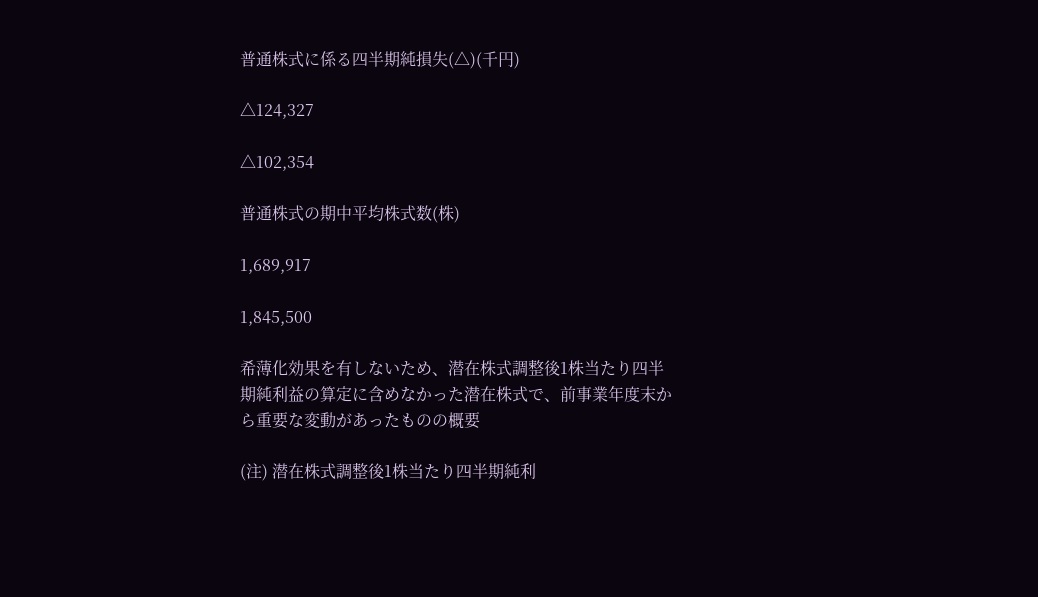普通株式に係る四半期純損失(△)(千円)

△124,327

△102,354

普通株式の期中平均株式数(株)

1,689,917

1,845,500

希薄化効果を有しないため、潜在株式調整後1株当たり四半期純利益の算定に含めなかった潜在株式で、前事業年度末から重要な変動があったものの概要

(注) 潜在株式調整後1株当たり四半期純利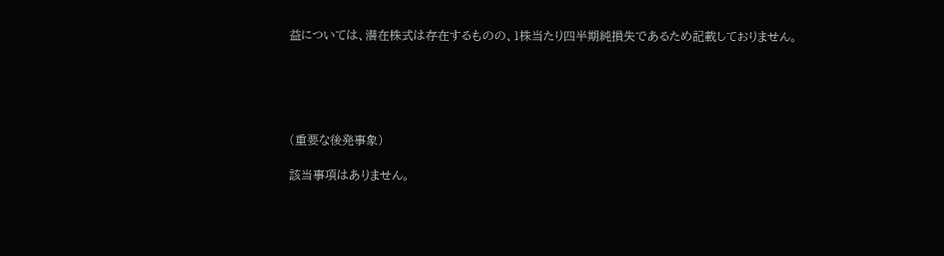益については、潜在株式は存在するものの、1株当たり四半期純損失であるため記載しておりません。





(重要な後発事象)

該当事項はありません。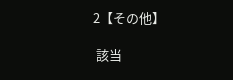2【その他】

 該当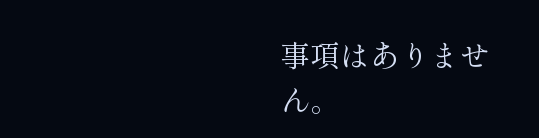事項はありません。